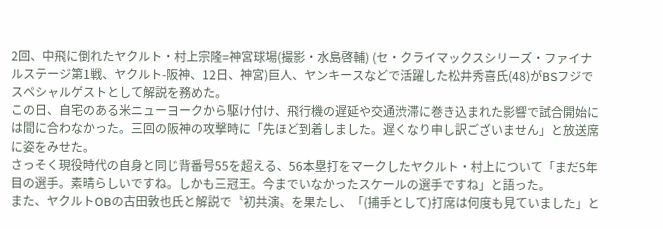2回、中飛に倒れたヤクルト・村上宗隆=神宮球場(撮影・水島啓輔) (セ・クライマックスシリーズ・ファイナルステージ第1戦、ヤクルト-阪神、12日、神宮)巨人、ヤンキースなどで活躍した松井秀喜氏(48)がBSフジでスペシャルゲストとして解説を務めた。
この日、自宅のある米ニューヨークから駆け付け、飛行機の遅延や交通渋滞に巻き込まれた影響で試合開始には間に合わなかった。三回の阪神の攻撃時に「先ほど到着しました。遅くなり申し訳ございません」と放送席に姿をみせた。
さっそく現役時代の自身と同じ背番号55を超える、56本塁打をマークしたヤクルト・村上について「まだ5年目の選手。素晴らしいですね。しかも三冠王。今までいなかったスケールの選手ですね」と語った。
また、ヤクルトOBの古田敦也氏と解説で〝初共演〟を果たし、「(捕手として)打席は何度も見ていました」と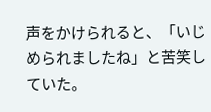声をかけられると、「いじめられましたね」と苦笑していた。